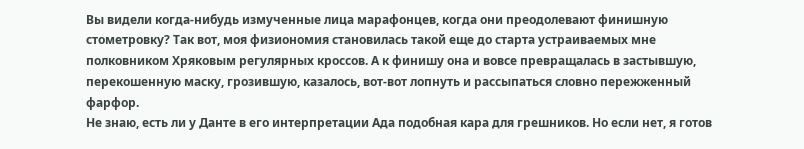Вы видели когда-нибудь измученные лица марафонцев, когда они преодолевают финишную стометровку? Так вот, моя физиономия становилась такой еще до старта устраиваемых мне полковником Хряковым регулярных кроссов. А к финишу она и вовсе превращалась в застывшую, перекошенную маску, грозившую, казалось, вот-вот лопнуть и рассыпаться словно пережженный фарфор.
Не знаю, есть ли у Данте в его интерпретации Ада подобная кара для грешников. Но если нет, я готов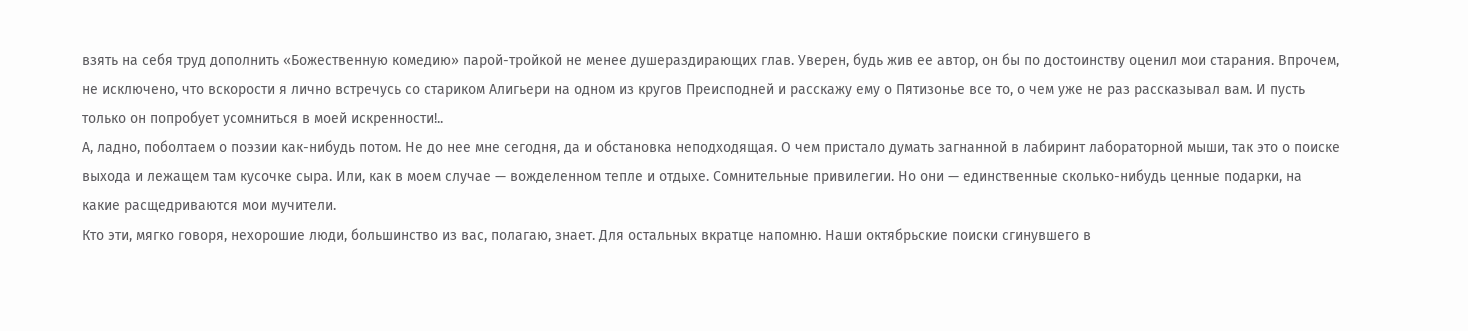взять на себя труд дополнить «Божественную комедию» парой-тройкой не менее душераздирающих глав. Уверен, будь жив ее автор, он бы по достоинству оценил мои старания. Впрочем, не исключено, что вскорости я лично встречусь со стариком Алигьери на одном из кругов Преисподней и расскажу ему о Пятизонье все то, о чем уже не раз рассказывал вам. И пусть только он попробует усомниться в моей искренности!..
А, ладно, поболтаем о поэзии как-нибудь потом. Не до нее мне сегодня, да и обстановка неподходящая. О чем пристало думать загнанной в лабиринт лабораторной мыши, так это о поиске выхода и лежащем там кусочке сыра. Или, как в моем случае — вожделенном тепле и отдыхе. Сомнительные привилегии. Но они — единственные сколько-нибудь ценные подарки, на какие расщедриваются мои мучители.
Кто эти, мягко говоря, нехорошие люди, большинство из вас, полагаю, знает. Для остальных вкратце напомню. Наши октябрьские поиски сгинувшего в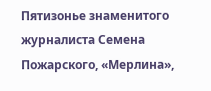Пятизонье знаменитого журналиста Семена Пожарского, «Мерлина»,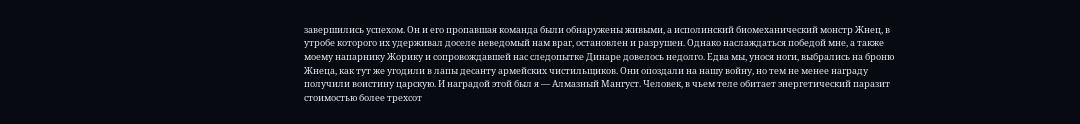завершились успехом. Он и его пропавшая команда были обнаружены живыми, а исполинский биомеханический монстр Жнец, в утробе которого их удерживал доселе неведомый нам враг, остановлен и разрушен. Однако наслаждаться победой мне, а также моему напарнику Жорику и сопровождавшей нас следопытке Динаре довелось недолго. Едва мы, унося ноги, выбрались на броню Жнеца, как тут же угодили в лапы десанту армейских чистильщиков. Они опоздали на нашу войну, но тем не менее награду получили воистину царскую. И наградой этой был я — Алмазный Мангуст. Человек, в чьем теле обитает энергетический паразит стоимостью более трехсот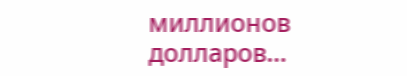миллионов долларов…